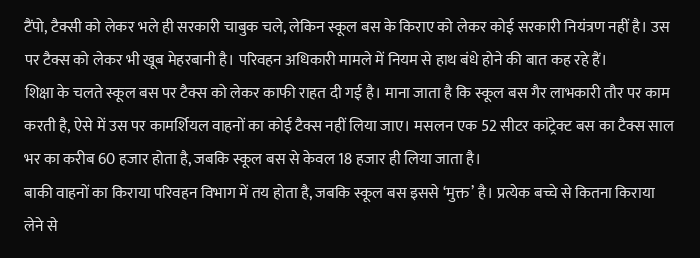टैंपो, टैक्सी को लेकर भले ही सरकारी चाबुक चले, लेकिन स्कूल बस के किराए को लेकर कोई सरकारी नियंत्रण नहीं है। उस पर टैक्स को लेकर भी खूब मेहरबानी है। परिवहन अधिकारी मामले में नियम से हाथ बंधे होने की बात कह रहे हैं।
शिक्षा के चलते स्कूल बस पर टैक्स को लेकर काफी राहत दी गई है। माना जाता है कि स्कूल बस गैर लाभकारी तौर पर काम करती है, ऐसे में उस पर कामर्शियल वाहनों का कोई टैक्स नहीं लिया जाए। मसलन एक 52 सीटर कांट्रेक्ट बस का टैक्स साल भर का करीब 60 हजार होता है, जबकि स्कूल बस से केवल 18 हजार ही लिया जाता है।
बाकी वाहनों का किराया परिवहन विभाग में तय होता है, जबकि स्कूल बस इससे ‘मुक्त’ है। प्रत्येक बच्चे से कितना किराया लेने से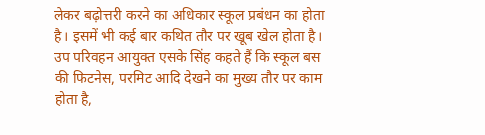लेकर बढ़ोत्तरी करने का अधिकार स्कूल प्रबंधन का होता है। इसमें भी कई बार कथित तौर पर खूब खेल होता है। उप परिवहन आयुक्त एसके सिंह कहते हैं कि स्कूल बस की फिटनेस, परमिट आदि देखने का मुख्य तौर पर काम होता है,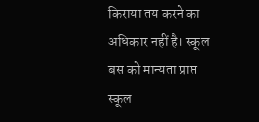किराया तय करने का अधिकार नहीं है। स्कूल बस को मान्यता प्राप्त स्कूल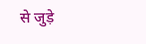से जुड़े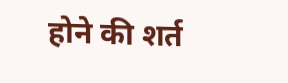होने की शर्त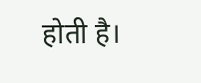होती है।